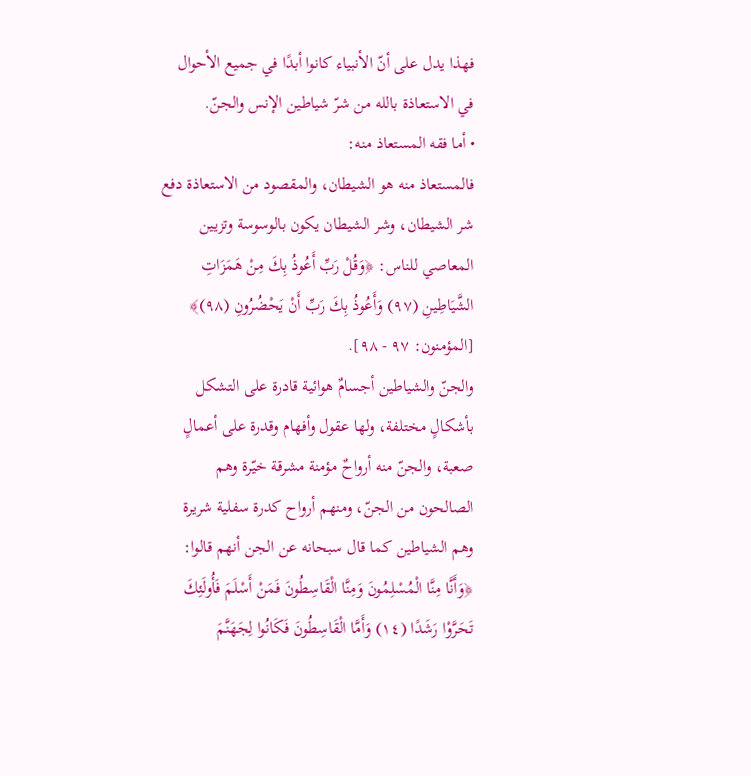فهذا يدل على أنّ الأنبياء كانوا أبدًا في جميع الأحوال في الاستعاذة بالله من شرّ شياطين الإنس والجنّ.
• أما فقه المستعاذ منه:
فالمستعاذ منه هو الشيطان، والمقصود من الاستعاذة دفع شر الشيطان، وشر الشيطان يكون بالوسوسة وتزيين المعاصي للناس: ﴿وَقُلْ رَبِّ أَعُوذُ بِكَ مِنْ هَمَزَاتِ الشَّيَاطِينِ (٩٧) وَأَعُوذُ بِكَ رَبِّ أَنْ يَحْضُرُونِ (٩٨)﴾ [المؤمنون: ٩٧ - ٩٨].
والجنّ والشياطين أجسامٌ هوائية قادرة على التشكل بأشكالٍ مختلفة، ولها عقول وأفهام وقدرة على أعمالٍ صعبة، والجنّ منه أرواحٌ مؤمنة مشرقة خيّرة وهم الصالحون من الجنّ، ومنهم أرواح كدرة سفلية شريرة وهم الشياطين كما قال سبحانه عن الجن أنهم قالوا: ﴿وَأَنَّا مِنَّا الْمُسْلِمُونَ وَمِنَّا الْقَاسِطُونَ فَمَنْ أَسْلَمَ فَأُولَئِكَ تَحَرَّوْا رَشَدًا (١٤) وَأَمَّا الْقَاسِطُونَ فَكَانُوا لِجَهَنَّمَ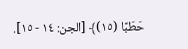حَطَبًا (١٥)﴾ [الجن: ١٤ - ١٥].